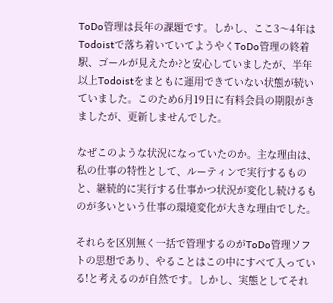ToDo管理は長年の課題です。しかし、ここ3〜4年はTodoistで落ち着いていてようやくToDo管理の終着駅、ゴールが見えたか?と安心していましたが、半年以上Todoistをまともに運用できていない状態が続いていました。このため6月19日に有料会員の期限がきましたが、更新しませんでした。

なぜこのような状況になっていたのか。主な理由は、私の仕事の特性として、ルーティンで実行するものと、継続的に実行する仕事かつ状況が変化し続けるものが多いという仕事の環境変化が大きな理由でした。

それらを区別無く一括で管理するのがToDo管理ソフトの思想であり、やることはこの中にすべて入っている!と考えるのが自然です。しかし、実態としてそれ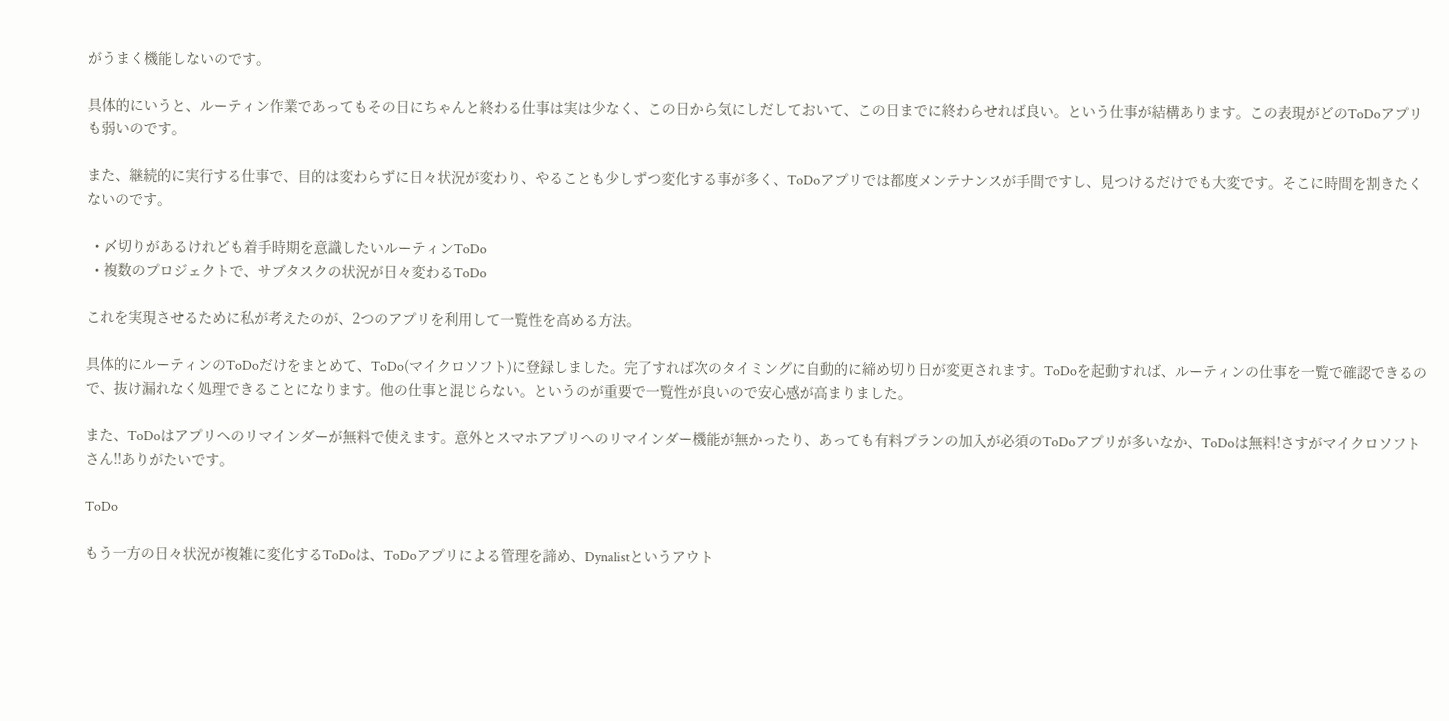がうまく機能しないのです。

具体的にいうと、ルーティン作業であってもその日にちゃんと終わる仕事は実は少なく、この日から気にしだしておいて、この日までに終わらせれば良い。という仕事が結構あります。この表現がどのToDoアプリも弱いのです。

また、継続的に実行する仕事で、目的は変わらずに日々状況が変わり、やることも少しずつ変化する事が多く、ToDoアプリでは都度メンテナンスが手間ですし、見つけるだけでも大変です。そこに時間を割きたくないのです。

  • 〆切りがあるけれども着手時期を意識したいルーティンToDo
  • 複数のプロジェクトで、サブタスクの状況が日々変わるToDo

これを実現させるために私が考えたのが、2つのアプリを利用して一覧性を高める方法。

具体的にルーティンのToDoだけをまとめて、ToDo(マイクロソフト)に登録しました。完了すれば次のタイミングに自動的に締め切り日が変更されます。ToDoを起動すれば、ルーティンの仕事を一覧で確認できるので、抜け漏れなく処理できることになります。他の仕事と混じらない。というのが重要で一覧性が良いので安心感が高まりました。

また、ToDoはアプリへのリマインダーが無料で使えます。意外とスマホアプリへのリマインダー機能が無かったり、あっても有料プランの加入が必須のToDoアプリが多いなか、ToDoは無料!さすがマイクロソフトさん!!ありがたいです。

ToDo

もう一方の日々状況が複雑に変化するToDoは、ToDoアプリによる管理を諦め、Dynalistというアウト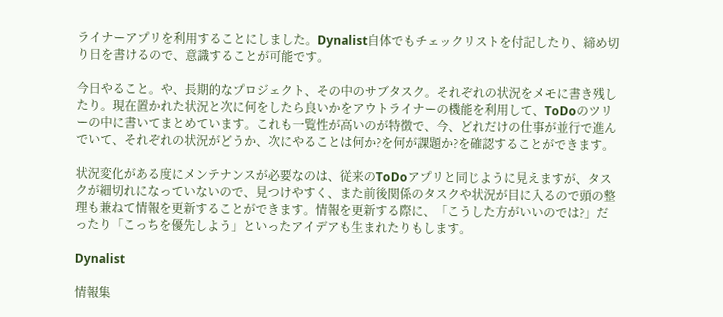ライナーアプリを利用することにしました。Dynalist自体でもチェックリストを付記したり、締め切り日を書けるので、意識することが可能です。

今日やること。や、長期的なプロジェクト、その中のサブタスク。それぞれの状況をメモに書き残したり。現在置かれた状況と次に何をしたら良いかをアウトライナーの機能を利用して、ToDoのツリーの中に書いてまとめています。これも一覧性が高いのが特徴で、今、どれだけの仕事が並行で進んでいて、それぞれの状況がどうか、次にやることは何か?を何が課題か?を確認することができます。

状況変化がある度にメンテナンスが必要なのは、従来のToDoアプリと同じように見えますが、タスクが細切れになっていないので、見つけやすく、また前後関係のタスクや状況が目に入るので頭の整理も兼ねて情報を更新することができます。情報を更新する際に、「こうした方がいいのでは?」だったり「こっちを優先しよう」といったアイデアも生まれたりもします。

Dynalist

情報集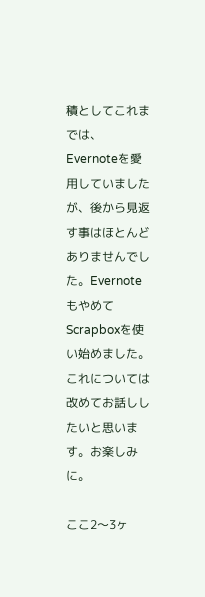積としてこれまでは、Evernoteを愛用していましたが、後から見返す事はほとんどありませんでした。EvernoteもやめてScrapboxを使い始めました。これについては改めてお話ししたいと思います。お楽しみに。

ここ2〜3ヶ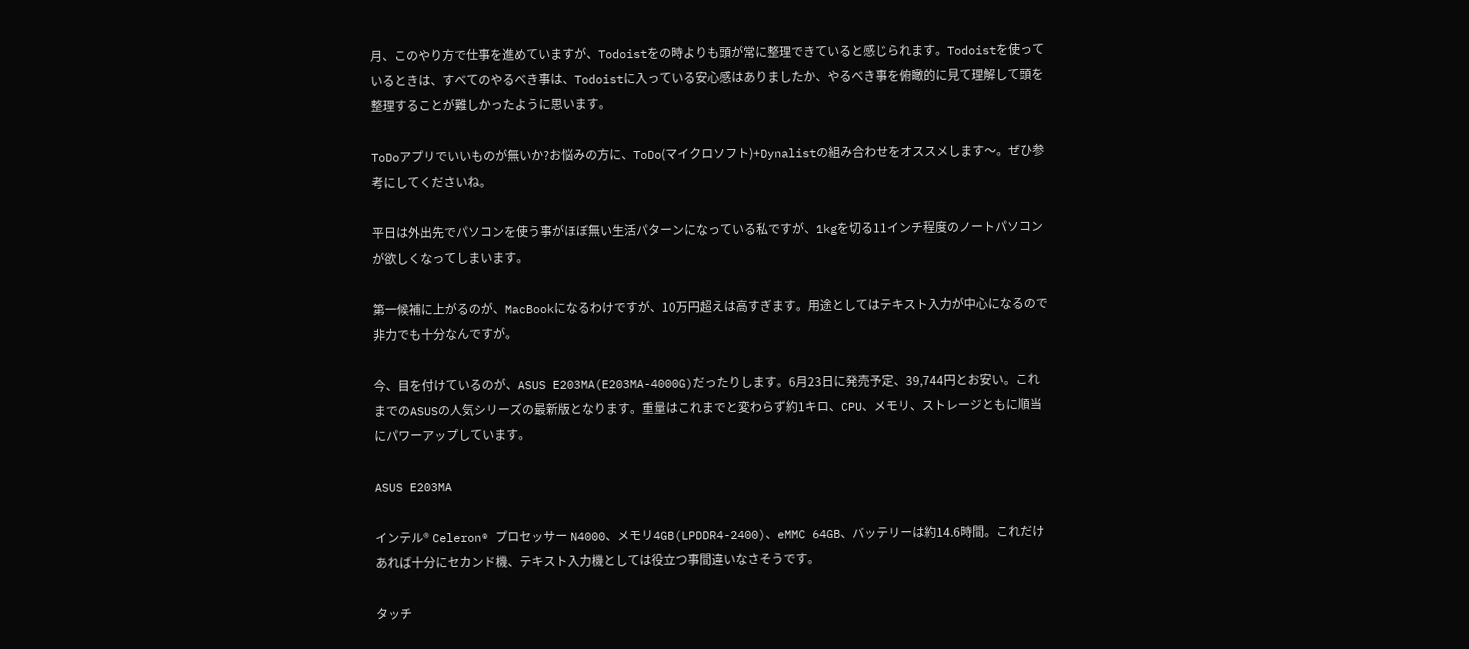月、このやり方で仕事を進めていますが、Todoistをの時よりも頭が常に整理できていると感じられます。Todoistを使っているときは、すべてのやるべき事は、Todoistに入っている安心感はありましたか、やるべき事を俯瞰的に見て理解して頭を整理することが難しかったように思います。

ToDoアプリでいいものが無いか?お悩みの方に、ToDo(マイクロソフト)+Dynalistの組み合わせをオススメします〜。ぜひ参考にしてくださいね。

平日は外出先でパソコンを使う事がほぼ無い生活パターンになっている私ですが、1kgを切る11インチ程度のノートパソコンが欲しくなってしまいます。

第一候補に上がるのが、MacBookになるわけですが、10万円超えは高すぎます。用途としてはテキスト入力が中心になるので非力でも十分なんですが。

今、目を付けているのが、ASUS E203MA(E203MA-4000G)だったりします。6月23日に発売予定、39,744円とお安い。これまでのASUSの人気シリーズの最新版となります。重量はこれまでと変わらず約1キロ、CPU、メモリ、ストレージともに順当にパワーアップしています。

ASUS E203MA

インテル® Celeron® プロセッサー N4000、メモリ4GB(LPDDR4-2400)、eMMC 64GB、バッテリーは約14.6時間。これだけあれば十分にセカンド機、テキスト入力機としては役立つ事間違いなさそうです。

タッチ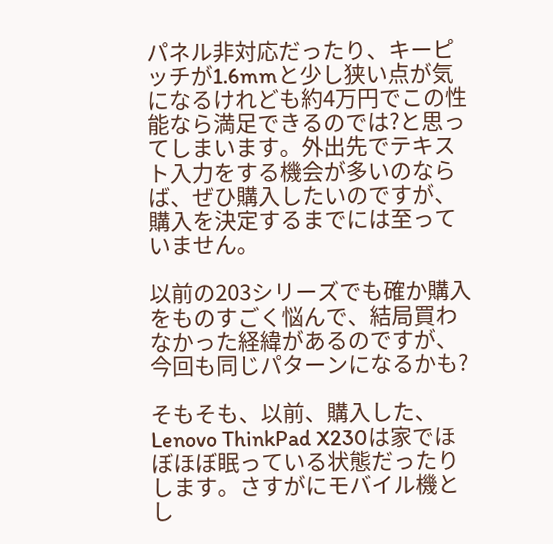パネル非対応だったり、キーピッチが1.6mmと少し狭い点が気になるけれども約4万円でこの性能なら満足できるのでは?と思ってしまいます。外出先でテキスト入力をする機会が多いのならば、ぜひ購入したいのですが、購入を決定するまでには至っていません。

以前の203シリーズでも確か購入をものすごく悩んで、結局買わなかった経緯があるのですが、今回も同じパターンになるかも?

そもそも、以前、購入した、Lenovo ThinkPad X230は家でほぼほぼ眠っている状態だったりします。さすがにモバイル機とし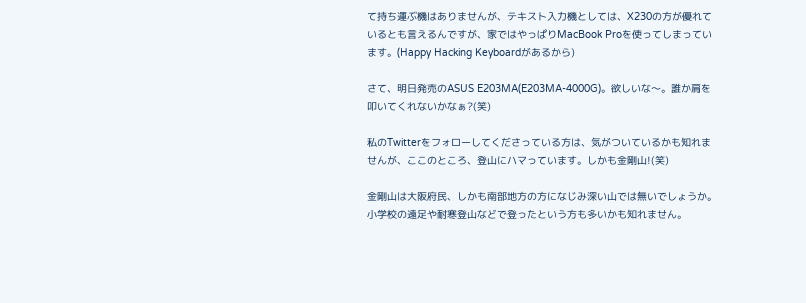て持ち運ぶ機はありませんが、テキスト入力機としては、X230の方が優れているとも言えるんですが、家ではやっぱりMacBook Proを使ってしまっています。(Happy Hacking Keyboardがあるから)

さて、明日発売のASUS E203MA(E203MA-4000G)。欲しいな〜。誰か肩を叩いてくれないかなぁ?(笑)

私のTwitterをフォローしてくださっている方は、気がついているかも知れませんが、ここのところ、登山にハマっています。しかも金剛山!(笑)

金剛山は大阪府民、しかも南部地方の方になじみ深い山では無いでしょうか。小学校の遠足や耐寒登山などで登ったという方も多いかも知れません。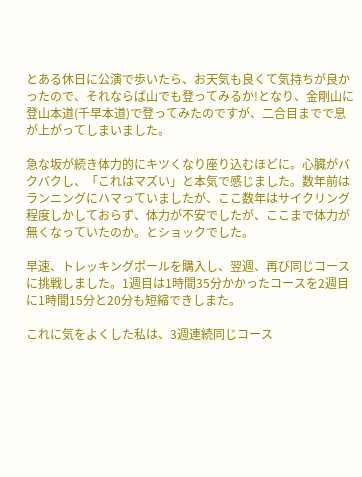とある休日に公演で歩いたら、お天気も良くて気持ちが良かったので、それならば山でも登ってみるか!となり、金剛山に登山本道(千早本道)で登ってみたのですが、二合目までで息が上がってしまいました。

急な坂が続き体力的にキツくなり座り込むほどに。心臓がバクバクし、「これはマズい」と本気で感じました。数年前はランニングにハマっていましたが、ここ数年はサイクリング程度しかしておらず、体力が不安でしたが、ここまで体力が無くなっていたのか。とショックでした。

早速、トレッキングポールを購入し、翌週、再び同じコースに挑戦しました。1週目は1時間35分かかったコースを2週目に1時間15分と20分も短縮できしまた。

これに気をよくした私は、3週連続同じコース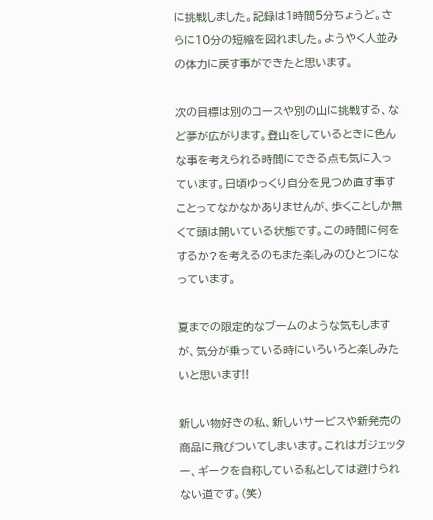に挑戦しました。記録は1時間5分ちょうど。さらに10分の短縮を図れました。ようやく人並みの体力に戻す事ができたと思います。

次の目標は別のコースや別の山に挑戦する、など夢が広がります。登山をしているときに色んな事を考えられる時間にできる点も気に入っています。日頃ゆっくり自分を見つめ直す事すことってなかなかありませんが、歩くことしか無くて頭は開いている状態です。この時間に何をするか?を考えるのもまた楽しみのひとつになっています。

夏までの限定的なブームのような気もしますが、気分が乗っている時にいろいろと楽しみたいと思います!!

新しい物好きの私、新しいサービスや新発売の商品に飛びついてしまいます。これはガジェッター、ギークを自称している私としては避けられない道です。(笑)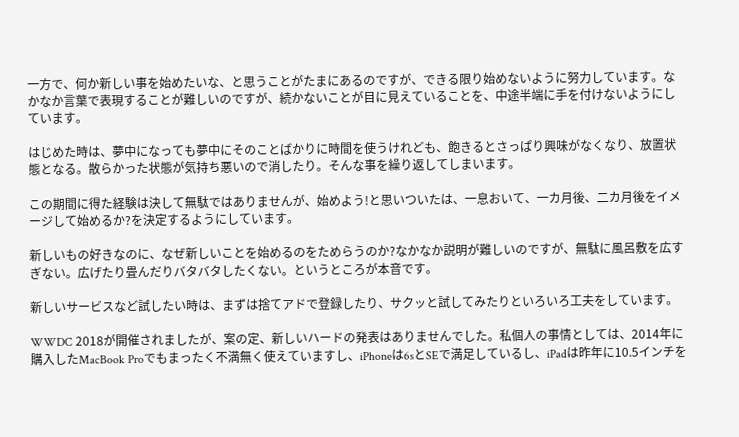一方で、何か新しい事を始めたいな、と思うことがたまにあるのですが、できる限り始めないように努力しています。なかなか言葉で表現することが難しいのですが、続かないことが目に見えていることを、中途半端に手を付けないようにしています。

はじめた時は、夢中になっても夢中にそのことばかりに時間を使うけれども、飽きるとさっぱり興味がなくなり、放置状態となる。散らかった状態が気持ち悪いので消したり。そんな事を繰り返してしまいます。

この期間に得た経験は決して無駄ではありませんが、始めよう!と思いついたは、一息おいて、一カ月後、二カ月後をイメージして始めるか?を決定するようにしています。

新しいもの好きなのに、なぜ新しいことを始めるのをためらうのか?なかなか説明が難しいのですが、無駄に風呂敷を広すぎない。広げたり畳んだりバタバタしたくない。というところが本音です。

新しいサービスなど試したい時は、まずは捨てアドで登録したり、サクッと試してみたりといろいろ工夫をしています。

WWDC 2018が開催されましたが、案の定、新しいハードの発表はありませんでした。私個人の事情としては、2014年に購入したMacBook Proでもまったく不満無く使えていますし、iPhoneは6sとSEで満足しているし、iPadは昨年に10.5インチを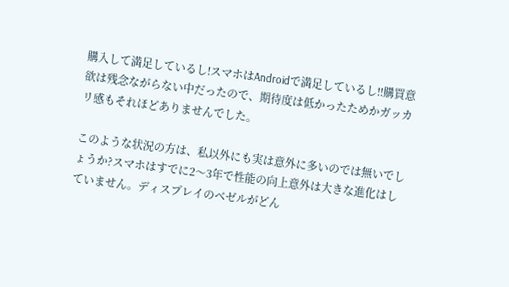購入して満足しているし!スマホはAndroidで満足しているし!!購買意欲は残念ながらない中だったので、期待度は低かったためかガッカリ感もそれほどありませんでした。

このような状況の方は、私以外にも実は意外に多いのでは無いでしょうか?スマホはすでに2〜3年で性能の向上意外は大きな進化はしていません。ディスプレイのベゼルがどん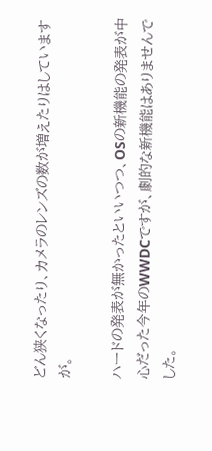どん狭くなったり、カメラのレンズの数が増えたりはしていますが。

ハードの発表が無かったといいつつ、OSの新機能の発表が中心だった今年のWWDCですが、劇的な新機能はありませんでした。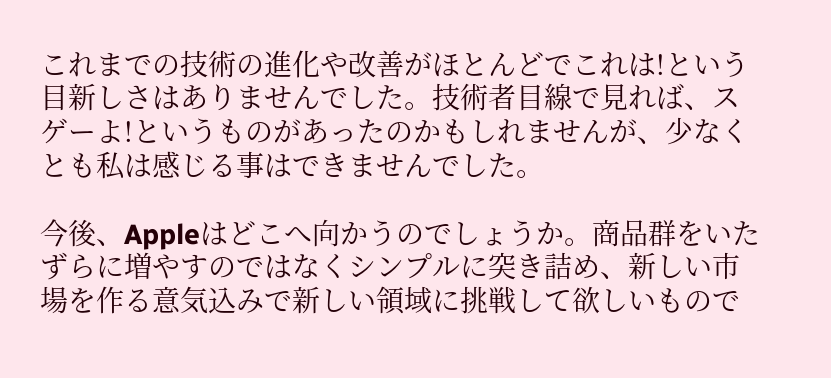これまでの技術の進化や改善がほとんどでこれは!という目新しさはありませんでした。技術者目線で見れば、スゲーよ!というものがあったのかもしれませんが、少なくとも私は感じる事はできませんでした。

今後、Appleはどこへ向かうのでしょうか。商品群をいたずらに増やすのではなくシンプルに突き詰め、新しい市場を作る意気込みで新しい領域に挑戦して欲しいもので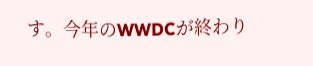す。今年のWWDCが終わり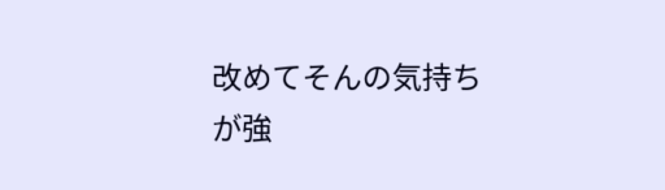改めてそんの気持ちが強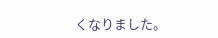くなりました。